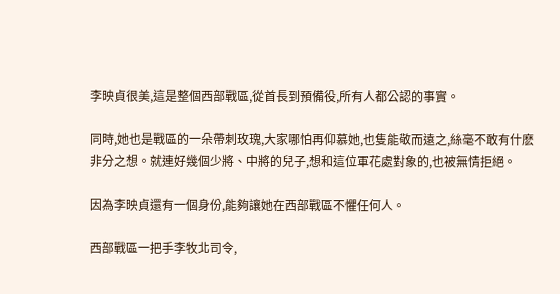李映貞很美,這是整個西部戰區,從首長到預備役,所有人都公認的事實。

同時,她也是戰區的一朵帶刺玫瑰,大家哪怕再仰慕她,也隻能敬而遠之,絲毫不敢有什麽非分之想。就連好幾個少將、中將的兒子,想和這位軍花處對象的,也被無情拒絕。

因為李映貞還有一個身份,能夠讓她在西部戰區不懼任何人。

西部戰區一把手李牧北司令,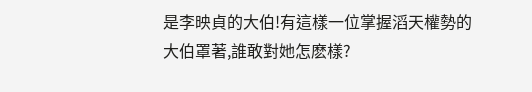是李映貞的大伯!有這樣一位掌握滔天權勢的大伯罩著,誰敢對她怎麽樣?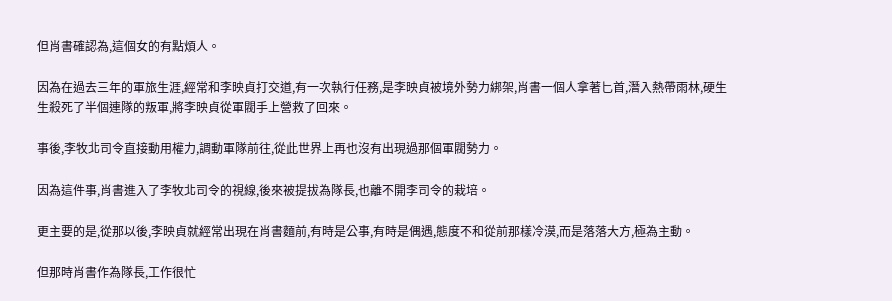但肖書確認為,這個女的有點煩人。

因為在過去三年的軍旅生涯,經常和李映貞打交道,有一次執行任務,是李映貞被境外勢力綁架,肖書一個人拿著匕首,潛入熱帶雨林,硬生生殺死了半個連隊的叛軍,將李映貞從軍閥手上營救了回來。

事後,李牧北司令直接動用權力,調動軍隊前往,從此世界上再也沒有出現過那個軍閥勢力。

因為這件事,肖書進入了李牧北司令的視線,後來被提拔為隊長,也離不開李司令的栽培。

更主要的是,從那以後,李映貞就經常出現在肖書麵前,有時是公事,有時是偶遇,態度不和從前那樣冷漠,而是落落大方,極為主動。

但那時肖書作為隊長,工作很忙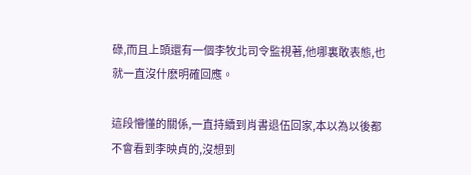碌,而且上頭還有一個李牧北司令監視著,他哪裏敢表態,也就一直沒什麽明確回應。

這段懵懂的關係,一直持續到肖書退伍回家,本以為以後都不會看到李映貞的,沒想到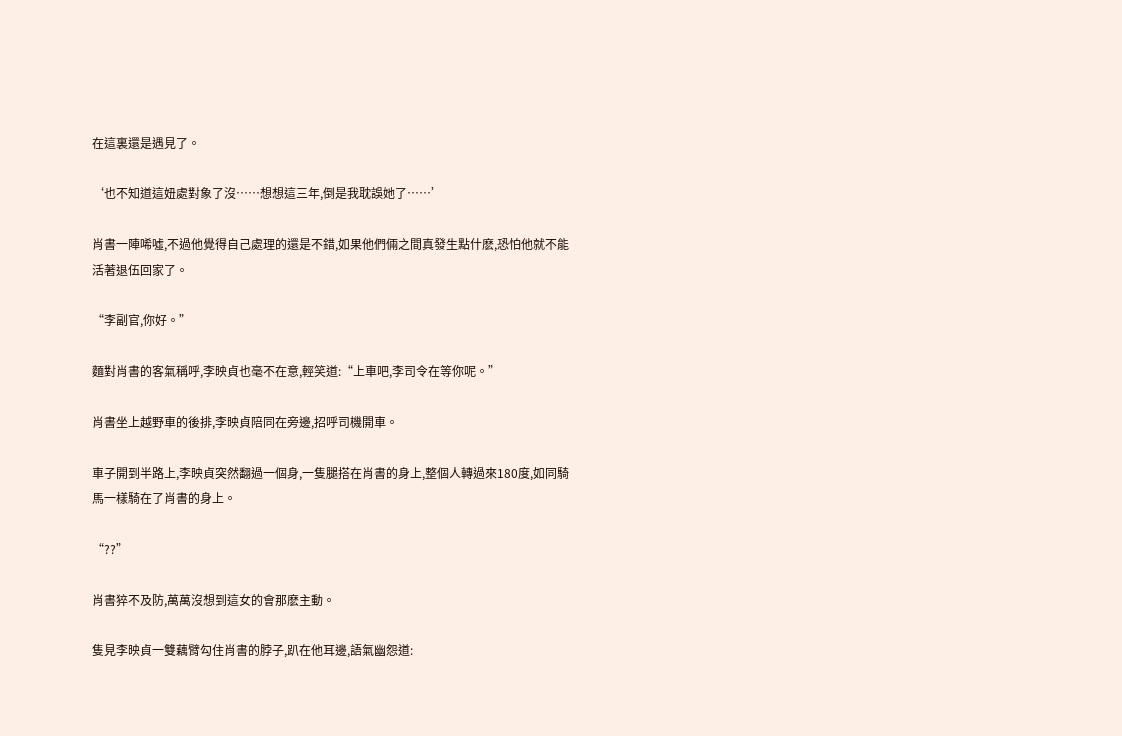在這裏還是遇見了。

‘也不知道這妞處對象了沒……想想這三年,倒是我耽誤她了……’

肖書一陣唏噓,不過他覺得自己處理的還是不錯,如果他們倆之間真發生點什麽,恐怕他就不能活著退伍回家了。

“李副官,你好。”

麵對肖書的客氣稱呼,李映貞也毫不在意,輕笑道:“上車吧,李司令在等你呢。”

肖書坐上越野車的後排,李映貞陪同在旁邊,招呼司機開車。

車子開到半路上,李映貞突然翻過一個身,一隻腿搭在肖書的身上,整個人轉過來180度,如同騎馬一樣騎在了肖書的身上。

“??”

肖書猝不及防,萬萬沒想到這女的會那麽主動。

隻見李映貞一雙藕臂勾住肖書的脖子,趴在他耳邊,語氣幽怨道: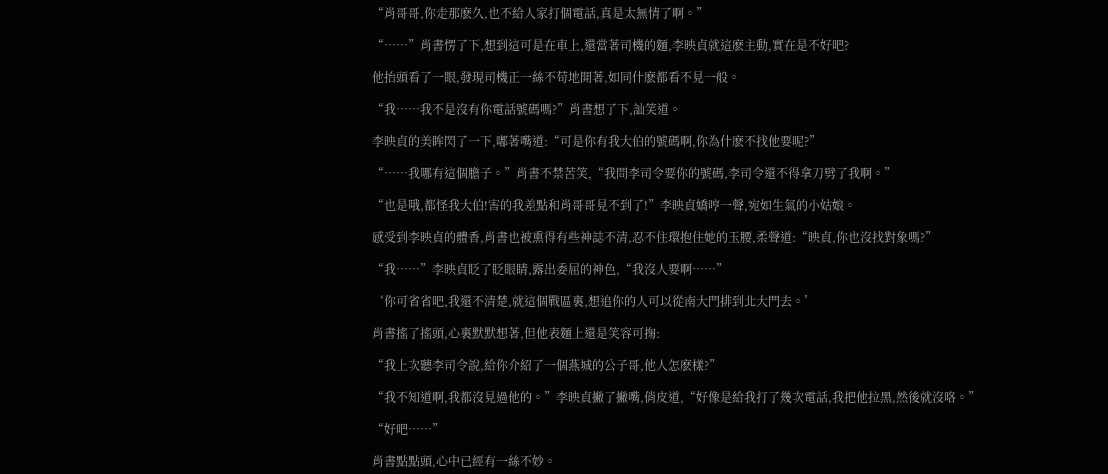“肖哥哥,你走那麽久,也不給人家打個電話,真是太無情了啊。”

“……”肖書愣了下,想到這可是在車上,還當著司機的麵,李映貞就這麽主動,實在是不好吧?

他抬頭看了一眼,發現司機正一絲不苟地開著,如同什麽都看不見一般。

“我……我不是沒有你電話號碼嗎?”肖書想了下,訕笑道。

李映貞的美眸閃了一下,嘟著嘴道:“可是你有我大伯的號碼啊,你為什麽不找他要呢?”

“……我哪有這個膽子。”肖書不禁苦笑,“我問李司令要你的號碼,李司令還不得拿刀劈了我啊。”

“也是哦,都怪我大伯!害的我差點和肖哥哥見不到了!”李映貞嬌哼一聲,宛如生氣的小姑娘。

感受到李映貞的體香,肖書也被熏得有些神誌不清,忍不住環抱住她的玉腰,柔聲道:“映貞,你也沒找對象嗎?”

“我……”李映貞眨了眨眼睛,露出委屈的神色,“我沒人要啊……”

‘你可省省吧,我還不清楚,就這個戰區裏,想追你的人可以從南大門排到北大門去。’

肖書搖了搖頭,心裏默默想著,但他表麵上還是笑容可掬:

“我上次聽李司令說,給你介紹了一個燕城的公子哥,他人怎麽樣?”

“我不知道啊,我都沒見過他的。”李映貞撇了撇嘴,俏皮道,“好像是給我打了幾次電話,我把他拉黑,然後就沒咯。”

“好吧……”

肖書點點頭,心中已經有一絲不妙。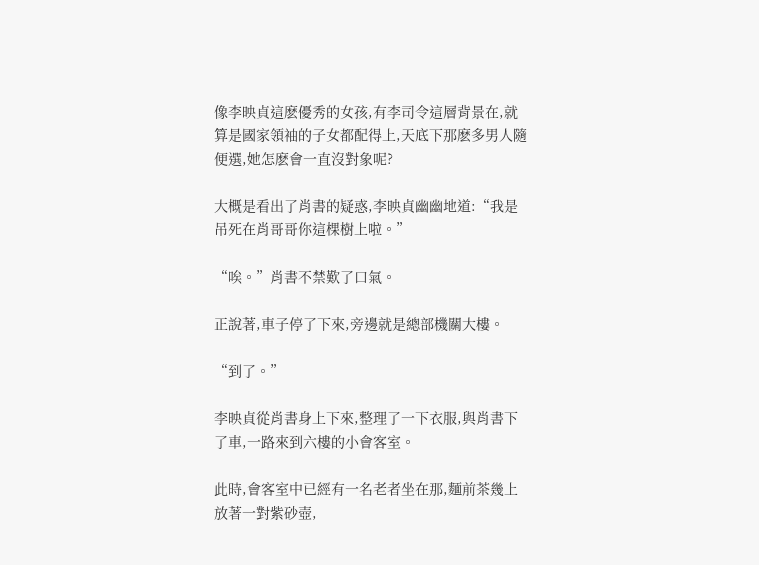像李映貞這麽優秀的女孩,有李司令這層背景在,就算是國家領袖的子女都配得上,天底下那麽多男人隨便選,她怎麽會一直沒對象呢?

大概是看出了肖書的疑惑,李映貞幽幽地道:“我是吊死在肖哥哥你這棵樹上啦。”

“唉。”肖書不禁歎了口氣。

正說著,車子停了下來,旁邊就是總部機關大樓。

“到了。”

李映貞從肖書身上下來,整理了一下衣服,與肖書下了車,一路來到六樓的小會客室。

此時,會客室中已經有一名老者坐在那,麵前茶幾上放著一對紫砂壺,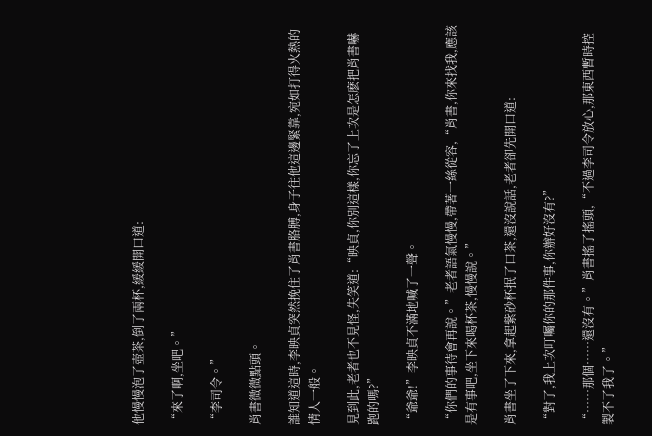他慢慢泡了壺茶,倒了兩杯,緩緩開口道:

“來了啊,坐吧。”

“李司令。”

肖書微微點頭。

誰知道這時,李映貞突然挽住了肖書胳膊,身子往他這邊緊靠,宛如打得火熱的情人一般。

見到此,老者也不見怪,失笑道:“映貞,你別這樣,你忘了上次是怎麽把肖書嚇跑的嗎?”

“爺爺!”李映貞不滿地喊了一聲。

“你們的事待會再說。”老者語氣慢慢,帶著一絲從容,“肖書,你來找我,應該是有事吧,坐下來喝杯茶,慢慢說。”

肖書坐了下來,拿起紫砂杯抿了口茶,還沒說話,老者卻先開口道:

“對了,我上次叮囑你的那件事,你辦好沒有?”

“……那個……還沒有。”肖書搖了搖頭,“不過李司令放心,那東西暫時控製不了我了。”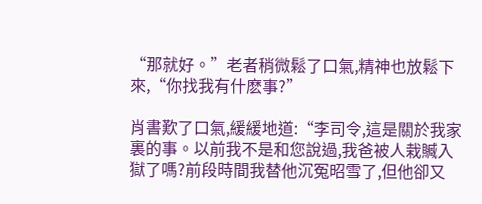“那就好。”老者稍微鬆了口氣,精神也放鬆下來,“你找我有什麽事?”

肖書歎了口氣,緩緩地道:“李司令,這是關於我家裏的事。以前我不是和您說過,我爸被人栽贓入獄了嗎?前段時間我替他沉冤昭雪了,但他卻又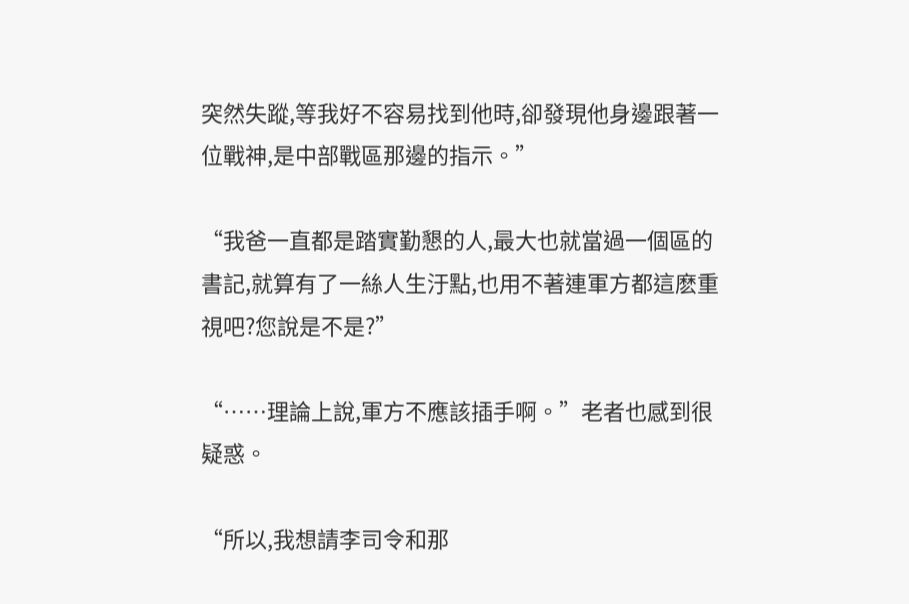突然失蹤,等我好不容易找到他時,卻發現他身邊跟著一位戰神,是中部戰區那邊的指示。”

“我爸一直都是踏實勤懇的人,最大也就當過一個區的書記,就算有了一絲人生汙點,也用不著連軍方都這麽重視吧?您說是不是?”

“……理論上說,軍方不應該插手啊。”老者也感到很疑惑。

“所以,我想請李司令和那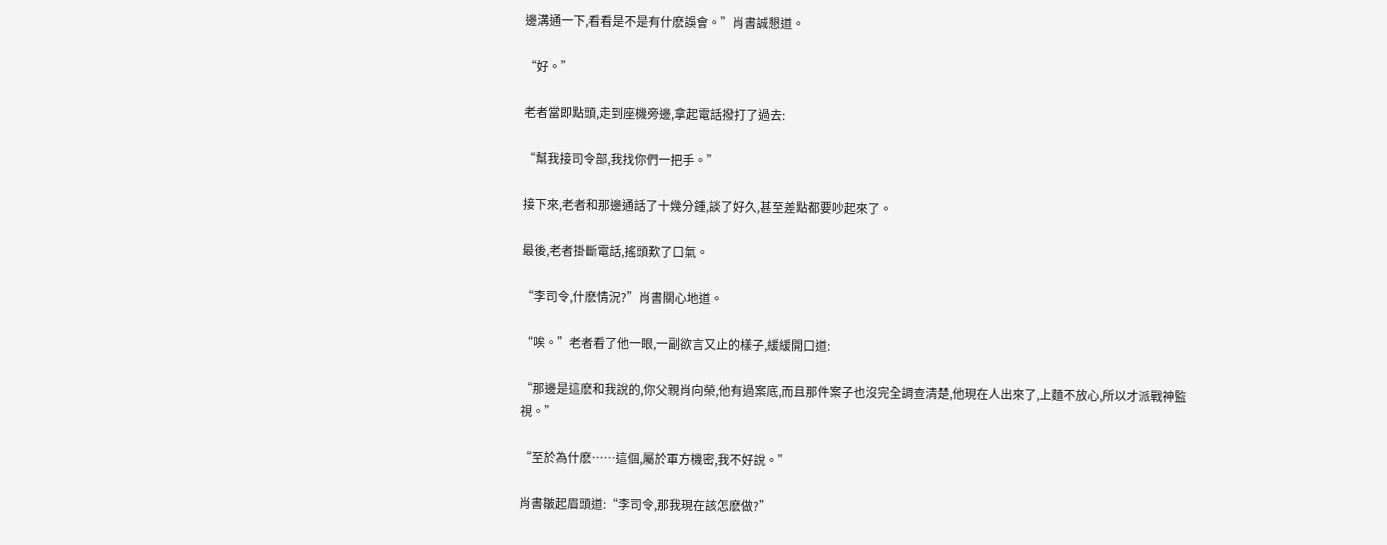邊溝通一下,看看是不是有什麽誤會。”肖書誠懇道。

“好。”

老者當即點頭,走到座機旁邊,拿起電話撥打了過去:

“幫我接司令部,我找你們一把手。”

接下來,老者和那邊通話了十幾分鍾,談了好久,甚至差點都要吵起來了。

最後,老者掛斷電話,搖頭歎了口氣。

“李司令,什麽情況?”肖書關心地道。

“唉。”老者看了他一眼,一副欲言又止的樣子,緩緩開口道:

“那邊是這麽和我說的,你父親肖向榮,他有過案底,而且那件案子也沒完全調查清楚,他現在人出來了,上麵不放心,所以才派戰神監視。”

“至於為什麽……這個,屬於軍方機密,我不好說。”

肖書皺起眉頭道:“李司令,那我現在該怎麽做?”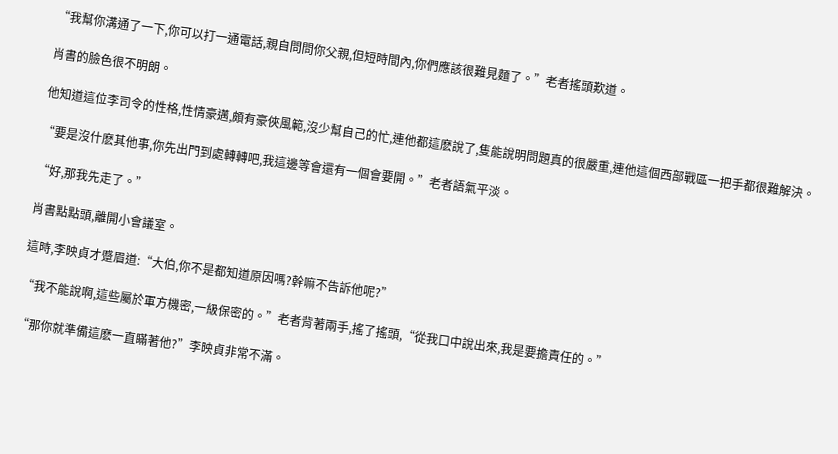“我幫你溝通了一下,你可以打一通電話,親自問問你父親,但短時間內,你們應該很難見麵了。”老者搖頭歎道。

肖書的臉色很不明朗。

他知道這位李司令的性格,性情豪邁,頗有豪俠風範,沒少幫自己的忙,連他都這麽說了,隻能說明問題真的很嚴重,連他這個西部戰區一把手都很難解決。

“要是沒什麽其他事,你先出門到處轉轉吧,我這邊等會還有一個會要開。”老者語氣平淡。

“好,那我先走了。”

肖書點點頭,離開小會議室。

這時,李映貞才蹙眉道:“大伯,你不是都知道原因嗎?幹嘛不告訴他呢?”

“我不能說啊,這些屬於軍方機密,一級保密的。”老者背著兩手,搖了搖頭,“從我口中說出來,我是要擔責任的。”

“那你就準備這麽一直瞞著他?”李映貞非常不滿。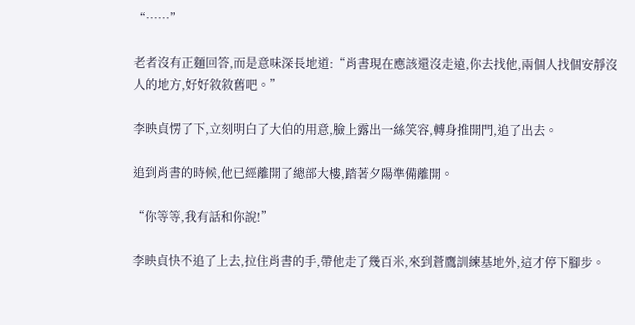“……”

老者沒有正麵回答,而是意味深長地道:“肖書現在應該還沒走遠,你去找他,兩個人找個安靜沒人的地方,好好敘敘舊吧。”

李映貞愣了下,立刻明白了大伯的用意,臉上露出一絲笑容,轉身推開門,追了出去。

追到肖書的時候,他已經離開了總部大樓,踏著夕陽準備離開。

“你等等,我有話和你說!”

李映貞快不追了上去,拉住肖書的手,帶他走了幾百米,來到蒼鷹訓練基地外,這才停下腳步。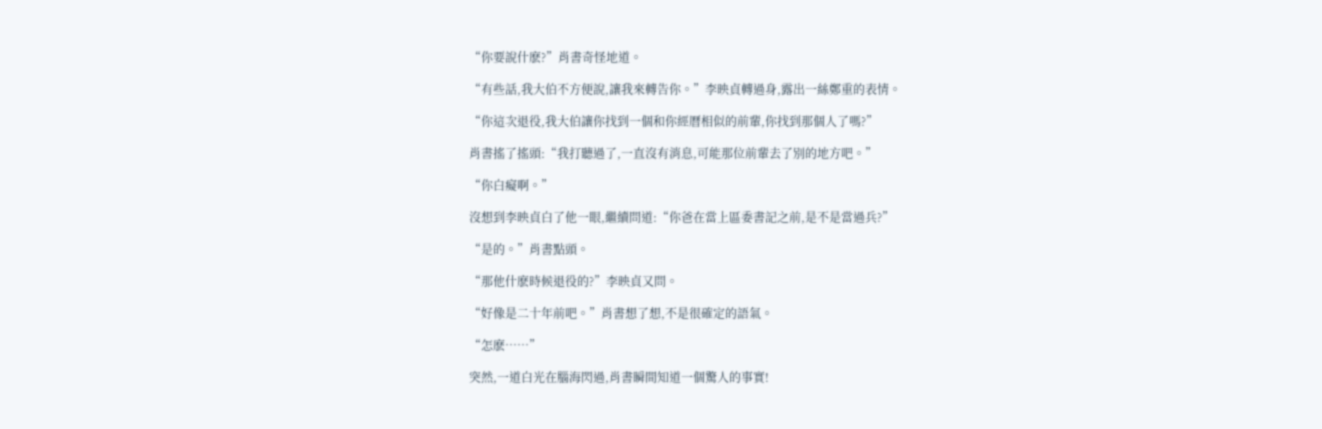“你要說什麽?”肖書奇怪地道。

“有些話,我大伯不方便說,讓我來轉告你。”李映貞轉過身,露出一絲鄭重的表情。

“你這次退役,我大伯讓你找到一個和你經曆相似的前輩,你找到那個人了嗎?”

肖書搖了搖頭:“我打聽過了,一直沒有消息,可能那位前輩去了別的地方吧。”

“你白癡啊。”

沒想到李映貞白了他一眼,繼續問道:“你爸在當上區委書記之前,是不是當過兵?”

“是的。”肖書點頭。

“那他什麽時候退役的?”李映貞又問。

“好像是二十年前吧。”肖書想了想,不是很確定的語氣。

“怎麽……”

突然,一道白光在腦海閃過,肖書瞬間知道一個驚人的事實!